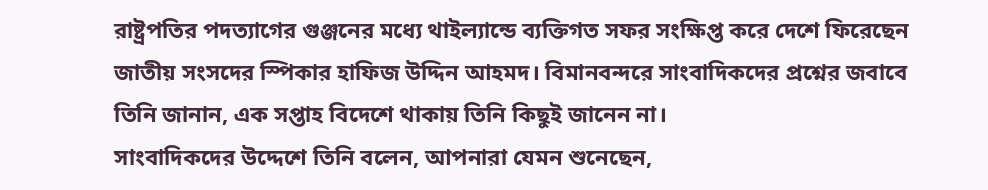রাষ্ট্রপতির পদত্যাগের গুঞ্জনের মধ্যে থাইল্যান্ডে ব্যক্তিগত সফর সংক্ষিপ্ত করে দেশে ফিরেছেন জাতীয় সংসদের স্পিকার হাফিজ উদ্দিন আহমদ। বিমানবন্দরে সাংবাদিকদের প্রশ্নের জবাবে তিনি জানান, এক সপ্তাহ বিদেশে থাকায় তিনি কিছুই জানেন না।
সাংবাদিকদের উদ্দেশে তিনি বলেন, আপনারা যেমন শুনেছেন,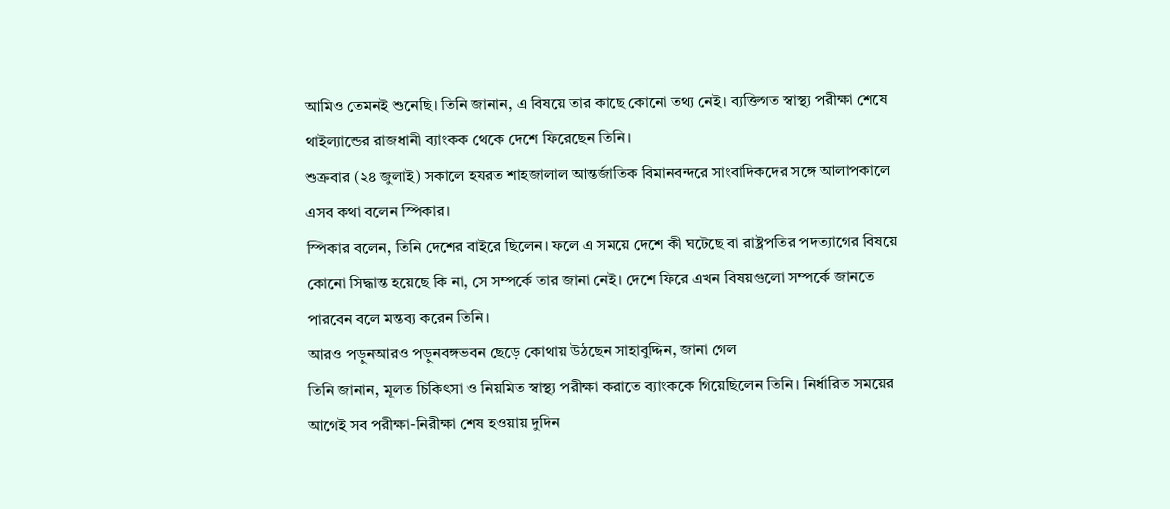আমিও তেমনই শুনেছি। তিনি জানান, এ বিষয়ে তার কাছে কোনো তথ্য নেই। ব্যক্তিগত স্বাস্থ্য পরীক্ষা শেষে থাইল্যান্ডের রাজধানী ব্যাংকক থেকে দেশে ফিরেছেন তিনি।
শুক্রবার (২৪ জুলাই) সকালে হযরত শাহজালাল আন্তর্জাতিক বিমানবন্দরে সাংবাদিকদের সঙ্গে আলাপকালে এসব কথা বলেন স্পিকার।
স্পিকার বলেন, তিনি দেশের বাইরে ছিলেন। ফলে এ সময়ে দেশে কী ঘটেছে বা রাষ্ট্রপতির পদত্যাগের বিষয়ে কোনো সিদ্ধান্ত হয়েছে কি না, সে সম্পর্কে তার জানা নেই। দেশে ফিরে এখন বিষয়গুলো সম্পর্কে জানতে পারবেন বলে মন্তব্য করেন তিনি।
আরও পড়ুনআরও পড়ুনবঙ্গভবন ছেড়ে কোথায় উঠছেন সাহাবুদ্দিন, জানা গেল
তিনি জানান, মূলত চিকিৎসা ও নিয়মিত স্বাস্থ্য পরীক্ষা করাতে ব্যাংককে গিয়েছিলেন তিনি। নির্ধারিত সময়ের আগেই সব পরীক্ষা-নিরীক্ষা শেষ হওয়ায় দুদিন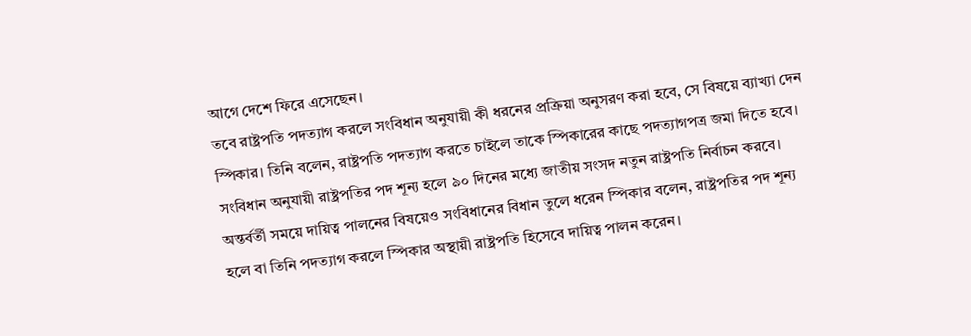আগে দেশে ফিরে এসেছেন।
তবে রাষ্ট্রপতি পদত্যাগ করলে সংবিধান অনুযায়ী কী ধরনের প্রক্রিয়া অনুসরণ করা হবে, সে বিষয়ে ব্যাখ্যা দেন স্পিকার। তিনি বলেন, রাষ্ট্রপতি পদত্যাগ করতে চাইলে তাকে স্পিকারের কাছে পদত্যাগপত্র জমা দিতে হবে। সংবিধান অনুযায়ী রাষ্ট্রপতির পদ শূন্য হলে ৯০ দিনের মধ্যে জাতীয় সংসদ নতুন রাষ্ট্রপতি নির্বাচন করবে।
অন্তর্বর্তী সময়ে দায়িত্ব পালনের বিষয়েও সংবিধানের বিধান তুলে ধরেন স্পিকার বলেন, রাষ্ট্রপতির পদ শূন্য হলে বা তিনি পদত্যাগ করলে স্পিকার অস্থায়ী রাষ্ট্রপতি হিসেবে দায়িত্ব পালন করেন।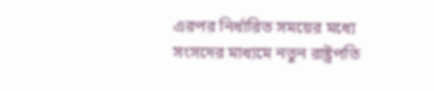এরপর নির্ধারিত সময়ের মধ্যে সংসদের মাধ্যমে নতুন রাষ্ট্রপতি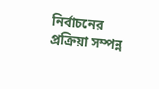নির্বাচনের প্রক্রিয়া সম্পন্ন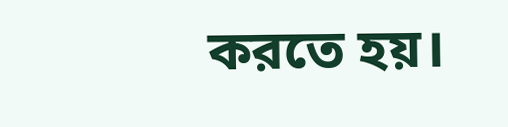করতে হয়।